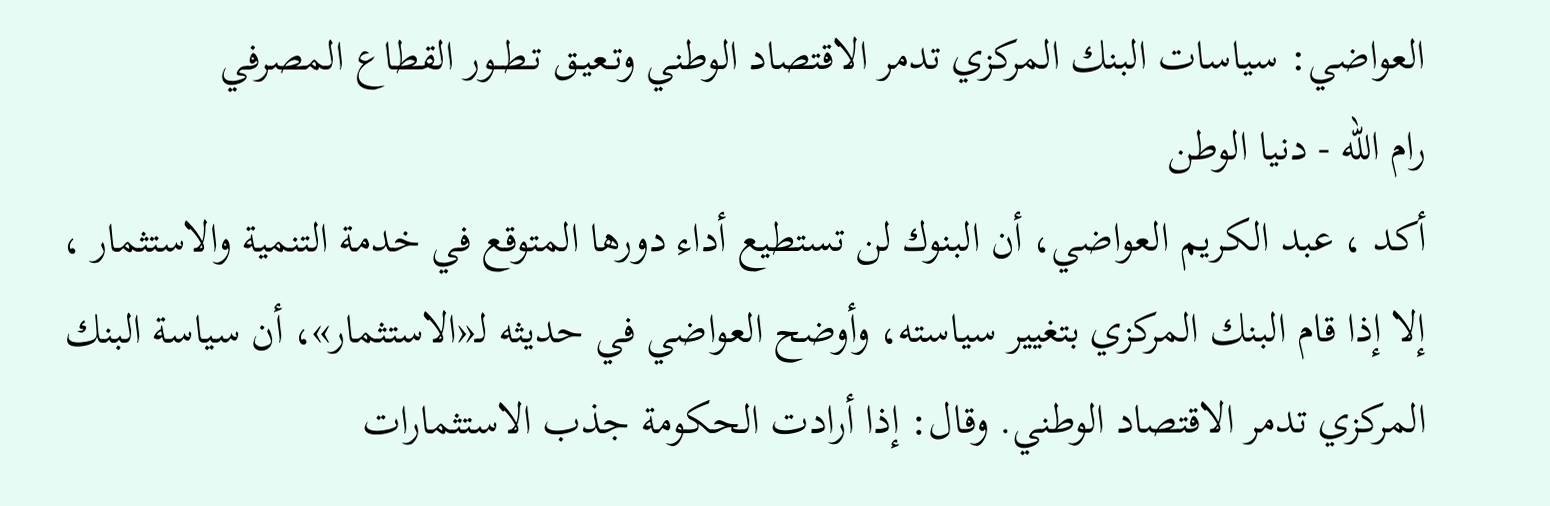العواضي: سياسات البنك المركزي تدمر الاقتصاد الوطني وتـعيـق تـطــور القطاع المصرفي
رام الله - دنيا الوطن
أكد ، عبد الكريم العواضي، أن البنوك لن تستطيع أداء دورها المتوقع في خدمة التنمية والاستثمار ، إلا إذا قام البنك المركزي بتغيير سياسته، وأوضح العواضي في حديثه لـ«الاستثمار»، أن سياسة البنك المركزي تدمر الاقتصاد الوطني. وقال: إذا أرادت الحكومة جذب الاستثمارات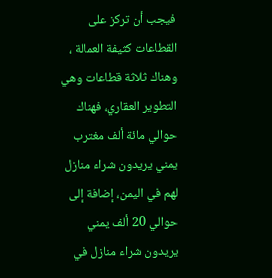فيجب أن تركز على القطاعات كثيفة العمالة ، وهناك ثلاثة قطاعات وهي التطوير العقاري، فهناك حوالي مائة ألف مغترب يمني يريدون شراء منازل لهم في اليمن، إضافة إلى حوالي 20 ألف يمني يريدون شراء منازل في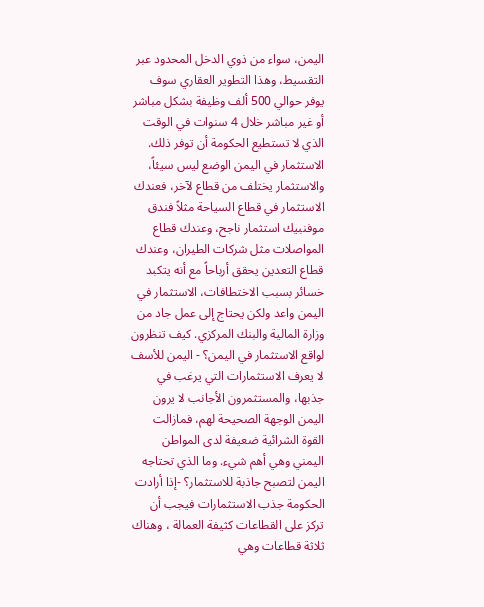اليمن، سواء من ذوي الدخل المحدود عبر التقسيط، وهذا التطوير العقاري سوف يوفر حوالي 500 ألف وظيفة بشكل مباشر أو غير مباشر خلال 4 سنوات في الوقت الذي لا تستطيع الحكومة أن توفر ذلك. الاستثمار في اليمن الوضع ليس سيئاً، والاستثمار يختلف من قطاع لآخر، فعندك الاستثمار في قطاع السياحة مثلاً فندق موفنبيك استثمار ناجح، وعندك قطاع المواصلات مثل شركات الطيران، وعندك قطاع التعدين يحقق أرباحاً مع أنه يتكبد خسائر بسبب الاختطافات، الاستثمار في اليمن واعد ولكن يحتاج إلى عمل جاد من وزارة المالية والبنك المركزي. كيف تنظرون لواقع الاستثمار في اليمن؟ - اليمن للأسف لا يعرف الاستثمارات التي يرغب في جذبها، والمستثمرون الأجانب لا يرون اليمن الوجهة الصحيحة لهم، فمازالت القوة الشرائية ضعيفة لدى المواطن اليمني وهي أهم شيء. وما الذي تحتاجه اليمن لتصبح جاذبة للاستثمار؟ -إذا أرادت الحكومة جذب الاستثمارات فيجب أن تركز على القطاعات كثيفة العمالة ، وهناك ثلاثة قطاعات وهي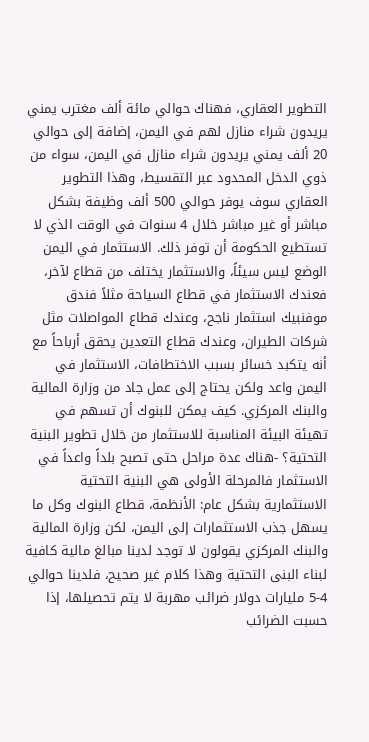التطوير العقاري، فهناك حوالي مائة ألف مغترب يمني يريدون شراء منازل لهم في اليمن، إضافة إلى حوالي 20 ألف يمني يريدون شراء منازل في اليمن، سواء من ذوي الدخل المحدود عبر التقسيط، وهذا التطوير العقاري سوف يوفر حوالي 500 ألف وظيفة بشكل مباشر أو غير مباشر خلال 4 سنوات في الوقت الذي لا تستطيع الحكومة أن توفر ذلك. الاستثمار في اليمن الوضع ليس سيئاً، والاستثمار يختلف من قطاع لآخر، فعندك الاستثمار في قطاع السياحة مثلاً فندق موفنبيك استثمار ناجح، وعندك قطاع المواصلات مثل شركات الطيران، وعندك قطاع التعدين يحقق أرباحاً مع أنه يتكبد خسائر بسبب الاختطافات، الاستثمار في اليمن واعد ولكن يحتاج إلى عمل جاد من وزارة المالية والبنك المركزي. كيف يمكن للبنوك أن تسهم في تهيئة البيئة المناسبة للاستثمار من خلال تطوير البنية التحتية؟ -هناك عدة مراحل حتى تصبح بلداً واعداً في الاستثمار فالمرحلة الأولى هي البنية التحتية الاستثمارية بشكل عام: الأنظمة، قطاع البنوك وكل ما يسهل جذب الاستثمارات إلى اليمن، لكن وزارة المالية والبنك المركزي يقولون لا توجد لدينا مبالغ مالية كافية لبناء البنى التحتية وهذا كلام غير صحيح، فلدينا حوالي 4-5 مليارات دولار ضرائب مهربة لا يتم تحصيلها، إذا حسبت الضرائب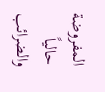المفروضة حالياً والضرائب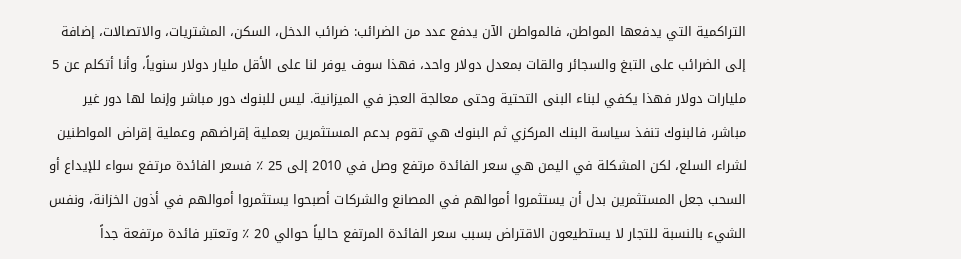التراكمية التي يدفعها المواطن، فالمواطن الآن يدفع عدد من الضرائب: ضرائب الدخل، السكن، المشتريات، والاتصالات، إضافة إلى الضرائب على التبغ والسجائر والقات بمعدل دولار واحد، فهذا سوف يوفر لنا على الأقل مليار دولار سنوياً، وأنا أتكلم عن 5 مليارات دولار فهذا يكفي لبناء البنى التحتية وحتى معالجة العجز في الميزانية. ليس للبنوك دور مباشر وإنما لها دور غير مباشر، فالبنوك تنفذ سياسة البنك المركزي ثم البنوك هي تقوم بدعم المستثمرين بعملية إقراضهم وعملية إقراض المواطنين لشراء السلع، لكن المشكلة في اليمن هي سعر الفائدة مرتفع وصل في 2010 إلى 25 ٪ فسعر الفائدة مرتفع سواء للإيداع أو السحب جعل المستثمرين بدل أن يستثمروا أموالهم في المصانع والشركات أصبحوا يستثمروا أموالهم في أذون الخزانة، ونفس الشيء بالنسبة للتجار لا يستطيعون الاقتراض بسبب سعر الفائدة المرتفع حالياً حوالي 20 ٪ وتعتبر فائدة مرتفعة جداً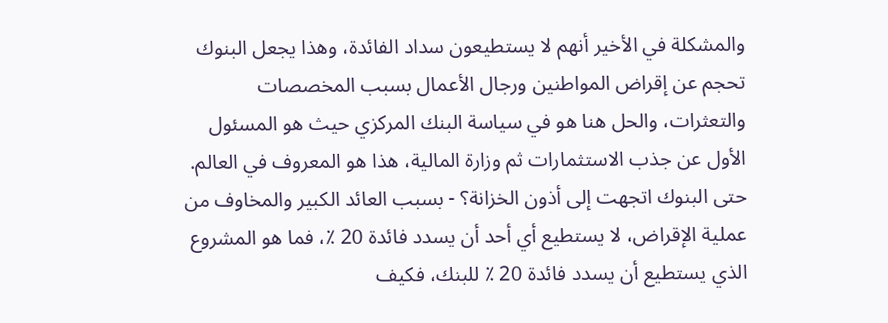والمشكلة في الأخير أنهم لا يستطيعون سداد الفائدة، وهذا يجعل البنوك تحجم عن إقراض المواطنين ورجال الأعمال بسبب المخصصات والتعثرات، والحل هنا هو في سياسة البنك المركزي حيث هو المسئول الأول عن جذب الاستثمارات ثم وزارة المالية، هذا هو المعروف في العالم. حتى البنوك اتجهت إلى أذون الخزانة؟ - بسبب العائد الكبير والمخاوف من عملية الإقراض، لا يستطيع أي أحد أن يسدد فائدة 20 ٪، فما هو المشروع الذي يستطيع أن يسدد فائدة 20 ٪ للبنك، فكيف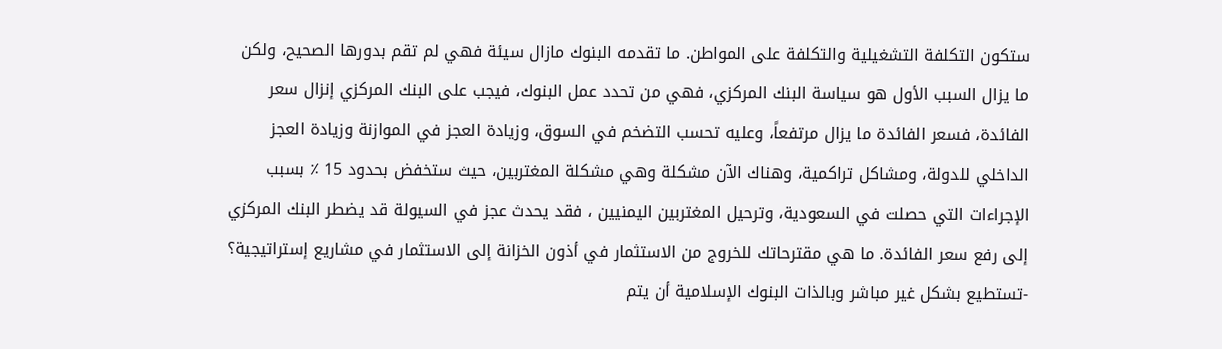ستكون التكلفة التشغيلية والتكلفة على المواطن. ما تقدمه البنوك مازال سيئة فهي لم تقم بدورها الصحيح، ولكن ما يزال السبب الأول هو سياسة البنك المركزي، فهي من تحدد عمل البنوك، فيجب على البنك المركزي إنزال سعر الفائدة، فسعر الفائدة ما يزال مرتفعاً، وعليه تحسب التضخم في السوق، وزيادة العجز في الموازنة وزيادة العجز الداخلي للدولة، ومشاكل تراكمية، وهناك الآن مشكلة وهي مشكلة المغتربين، حيث ستخفض بحدود 15 ٪ بسبب الإجراءات التي حصلت في السعودية، وترحيل المغتربين اليمنيين ، فقد يحدث عجز في السيولة قد يضطر البنك المركزي إلى رفع سعر الفائدة. ما هي مقترحاتك للخروج من الاستثمار في أذون الخزانة إلى الاستثمار في مشاريع إستراتيجية؟ -تستطيع بشكل غير مباشر وبالذات البنوك الإسلامية أن يتم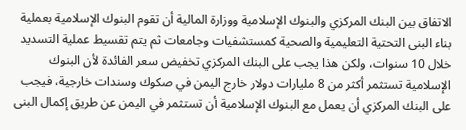الاتفاق بين البنك المركزي والبنوك الإسلامية ووزارة المالية أن تقوم البنوك الإسلامية بعملية بناء البنى التحتية التعليمية والصحية كمستشفيات وجامعات ثم يتم تقسيط عملية التسديد خلال 10 سنوات، ولكن هذا يجب على البنك المركزي تخفيض سعر الفائدة لأن البنوك الإسلامية تستثمر أكثر من 8 مليارات دولار خارج اليمن في صكوك وسندات خارجية، فيجب على البنك المركزي أن يعمل مع البنوك الإسلامية أن تستثمر في اليمن عن طريق إكمال البنى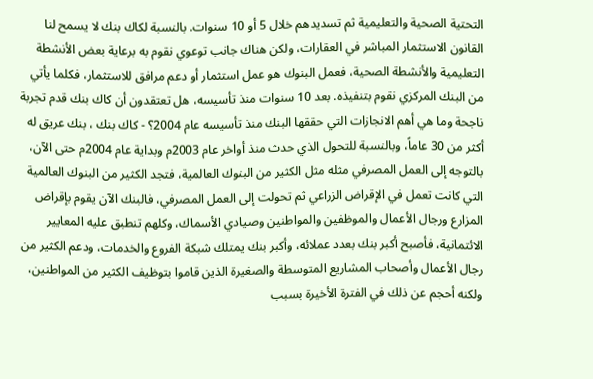التحتية الصحية والتعليمية ثم تسديدهم خلال 5 أو 10 سنوات. بالنسبة لكاك بنك لا يسمح لنا القانون الاستثمار المباشر في العقارات، ولكن هناك جانب توعوي نقوم به برعاية بعض الأنشطة التعليمية والأنشطة الصحية، فعمل البنوك هو عمل استثمار أو دعم مرافق للاستثمار، فكلما يأتي من البنك المركزي نقوم بتنفيذه. بعد 10 سنوات منذ تأسيسه، هل تعتقدون أن كاك بنك قدم تجربة ناجحة وما هي أهم الانجازات التي حققها البنك منذ تأسيسه عام 2004؟ - كاك بنك ، بنك عريق له أكثر من 30 عاماً، وبالنسبة للتحول الذي حدث منذ أواخر عام 2003م وبداية عام 2004م حتى الآن، بالتوجه إلى العمل المصرفي مثله مثل الكثير من البنوك العالمية، فتجد الكثير من البنوك العالمية التي كانت تعمل في الإقراض الزراعي ثم تحولت إلى العمل المصرفي، فالبنك الآن يقوم بإقراض المزارع ورجال الأعمال والموظفين والمواطنين وصيادي الأسماك، وكلهم تنطبق عليه المعايير الائتمانية، فأصبح أكبر بنك بعدد عملائه، وأكبر بنك يمتلك شبكة الفروع والخدمات، ودعم الكثير من رجال الأعمال وأصحاب المشاريع المتوسطة والصغيرة الذين قاموا بتوظيف الكثير من المواطنين، ولكنه أحجم عن ذلك في الفترة الأخيرة بسبب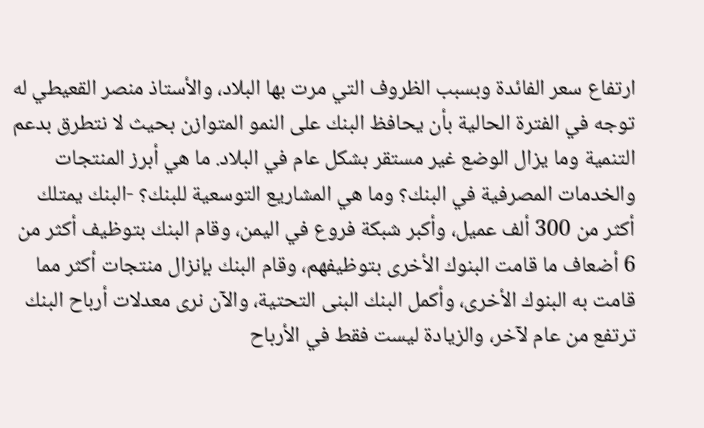ارتفاع سعر الفائدة وبسبب الظروف التي مرت بها البلاد، والأستاذ منصر القعيطي له توجه في الفترة الحالية بأن يحافظ البنك على النمو المتوازن بحيث لا نتطرق بدعم التنمية وما يزال الوضع غير مستقر بشكل عام في البلاد. ما هي أبرز المنتجات والخدمات المصرفية في البنك؟ وما هي المشاريع التوسعية للبنك؟ -البنك يمتلك أكثر من 300 ألف عميل، وأكبر شبكة فروع في اليمن، وقام البنك بتوظيف أكثر من 6 أضعاف ما قامت البنوك الأخرى بتوظيفهم، وقام البنك بإنزال منتجات أكثر مما قامت به البنوك الأخرى، وأكمل البنك البنى التحتية، والآن نرى معدلات أرباح البنك ترتفع من عام لآخر، والزيادة ليست فقط في الأرباح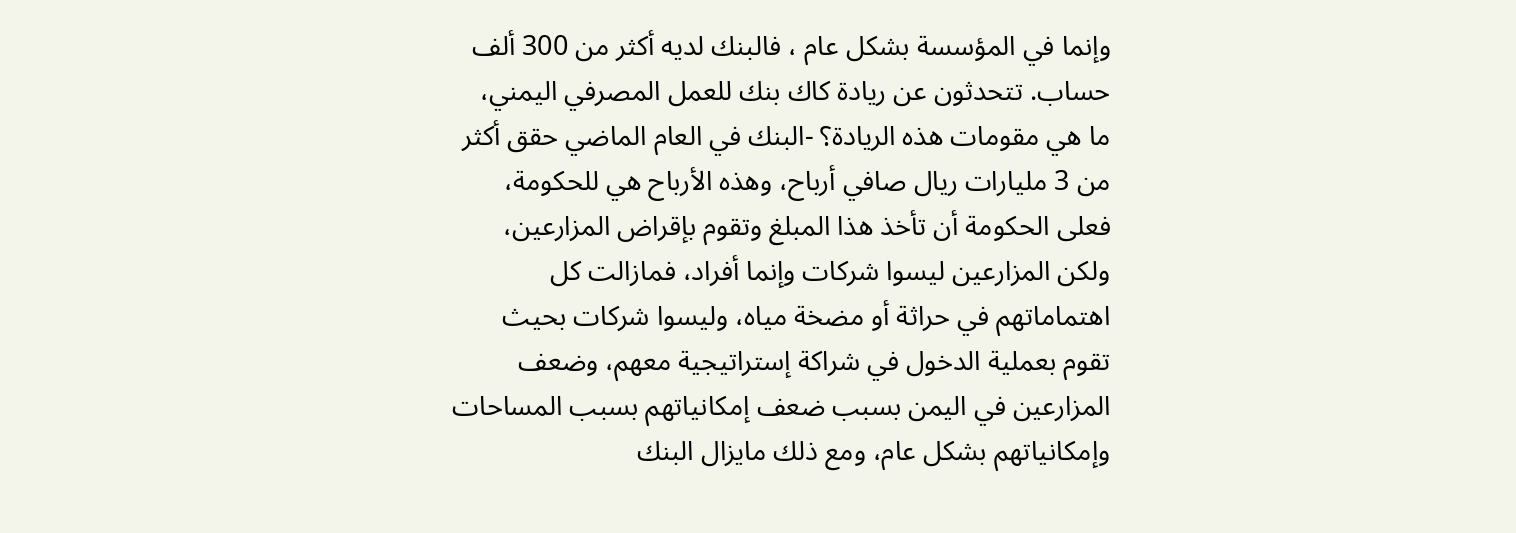وإنما في المؤسسة بشكل عام ، فالبنك لديه أكثر من 300 ألف حساب. تتحدثون عن ريادة كاك بنك للعمل المصرفي اليمني، ما هي مقومات هذه الريادة؟ -البنك في العام الماضي حقق أكثر من 3 مليارات ريال صافي أرباح، وهذه الأرباح هي للحكومة، فعلى الحكومة أن تأخذ هذا المبلغ وتقوم بإقراض المزارعين، ولكن المزارعين ليسوا شركات وإنما أفراد، فمازالت كل اهتماماتهم في حراثة أو مضخة مياه، وليسوا شركات بحيث تقوم بعملية الدخول في شراكة إستراتيجية معهم، وضعف المزارعين في اليمن بسبب ضعف إمكانياتهم بسبب المساحات وإمكانياتهم بشكل عام، ومع ذلك مايزال البنك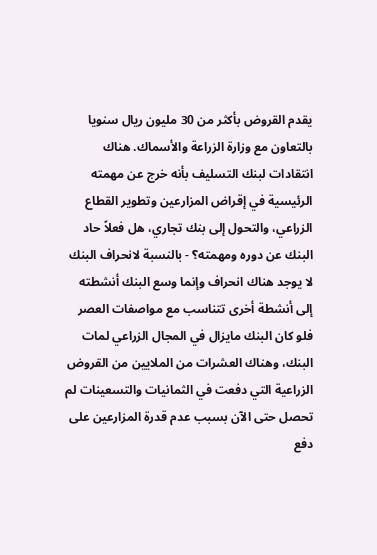يقدم القروض بأكثر من 30 مليون ريال سنويا بالتعاون مع وزارة الزراعة والأسماك. هناك انتقادات لبنك التسليف بأنه خرج عن مهمته الرئيسية في إقراض المزارعين وتطوير القطاع الزراعي، والتحول إلى بنك تجاري، هل فعلاً حاد البنك عن دوره ومهمته؟ - بالنسبة لانحراف البنك لا يوجد هناك انحراف وإنما وسع البنك أنشطته إلى أنشطة أخرى تتناسب مع مواصفات العصر فلو كان البنك مايزال في المجال الزراعي لمات البنك، وهناك العشرات من الملايين من القروض الزراعية التي دفعت في الثمانيات والتسعينات لم تحصل حتى الآن بسبب عدم قدرة المزارعين على دفع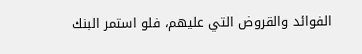الفوائد والقروض التي عليهم، فلو استمر البنك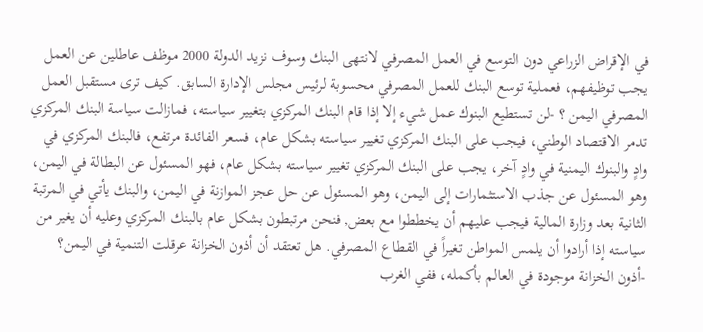في الإقراض الزراعي دون التوسع في العمل المصرفي لانتهى البنك وسوف نزيد الدولة 2000 موظف عاطلين عن العمل يجب توظيفهم، فعملية توسع البنك للعمل المصرفي محسوبة لرئيس مجلس الإدارة السابق. كيف ترى مستقبل العمل المصرفي اليمن ؟ -لن تستطيع البنوك عمل شيء إلا إذا قام البنك المركزي بتغيير سياسته، فمازالت سياسة البنك المركزي تدمر الاقتصاد الوطني، فيجب على البنك المركزي تغيير سياسته بشكل عام، فسعر الفائدة مرتفع، فالبنك المركزي في وادٍ والبنوك اليمنية في وادٍ آخر، يجب على البنك المركزي تغيير سياسته بشكل عام، فهو المسئول عن البطالة في اليمن، وهو المسئول عن جذب الاستثمارات إلى اليمن، وهو المسئول عن حل عجز الموازنة في اليمن، والبنك يأتي في المرتبة الثانية بعد وزارة المالية فيجب عليهم أن يخططوا مع بعض, فنحن مرتبطون بشكل عام بالبنك المركزي وعليه أن يغير من سياسته إذا أرادوا أن يلمس المواطن تغيراً في القطاع المصرفي. هل تعتقد أن أذون الخزانة عرقلت التنمية في اليمن؟ -أذون الخزانة موجودة في العالم بأكمله، ففي الغرب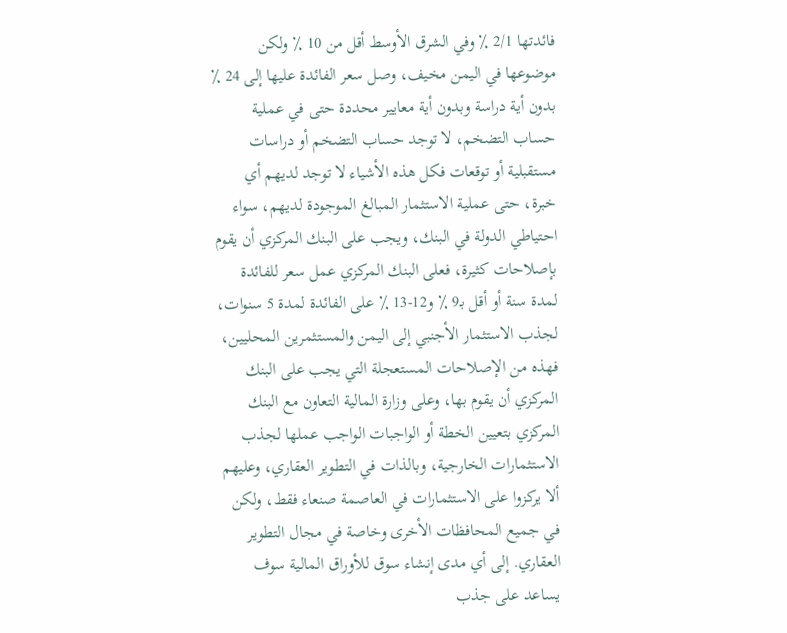فائدتها 2/1 ٪ وفي الشرق الأوسط أقل من 10 ٪ ولكن موضوعها في اليمن مخيف، وصل سعر الفائدة عليها إلى 24 ٪ بدون أية دراسة وبدون أية معايير محددة حتى في عملية حساب التضخم، لا توجد حساب التضخم أو دراسات مستقبلية أو توقعات فكل هذه الأشياء لا توجد لديهم أي خبرة، حتى عملية الاستثمار المبالغ الموجودة لديهم، سواء احتياطي الدولة في البنك، ويجب على البنك المركزي أن يقوم بإصلاحات كثيرة، فعلى البنك المركزي عمل سعر للفائدة لمدة سنة أو أقل بـ9 ٪ و12-13 ٪ على الفائدة لمدة 5 سنوات، لجذب الاستثمار الأجنبي إلى اليمن والمستثمرين المحليين، فهذه من الإصلاحات المستعجلة التي يجب على البنك المركزي أن يقوم بها، وعلى وزارة المالية التعاون مع البنك المركزي بتعيين الخطة أو الواجبات الواجب عملها لجذب الاستثمارات الخارجية، وبالذات في التطوير العقاري، وعليهم ألا يركزوا على الاستثمارات في العاصمة صنعاء فقط، ولكن في جميع المحافظات الأخرى وخاصة في مجال التطوير العقاري. إلى أي مدى إنشاء سوق للأوراق المالية سوف يساعد على جذب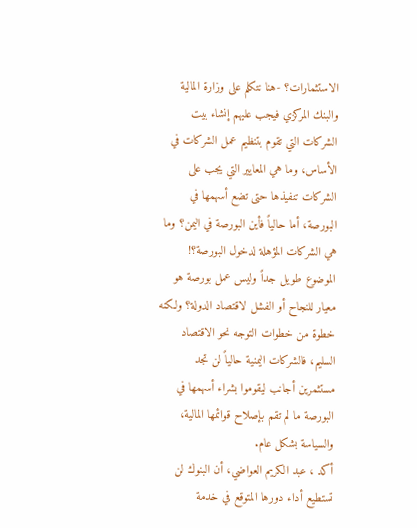الاستثمارات؟ -هنا نتكلم على وزارة المالية والبنك المركزي فيجب عليهم إنشاء بيت الشركات التي تقوم بتنظيم عمل الشركات في الأساس، وما هي المعايير التي يجب على الشركات تنفيذها حتى تضع أسهمها في البورصة، أما حالياً فأين البورصة في اليمن؟ وما هي الشركات المؤهلة لدخول البورصة؟! الموضوع طويل جداً وليس عمل بورصة هو معيار للنجاح أو الفشل لاقتصاد الدولة؟ ولكنه خطوة من خطوات التوجه نحو الاقتصاد السليم، فالشركات اليمنية حالياً لن تجد مستثمرين أجانب ليقوموا بشراء أسهمها في البورصة ما لم تقم بإصلاح قوائمها المالية، والسياسة بشكل عام.
أكد ، عبد الكريم العواضي، أن البنوك لن تستطيع أداء دورها المتوقع في خدمة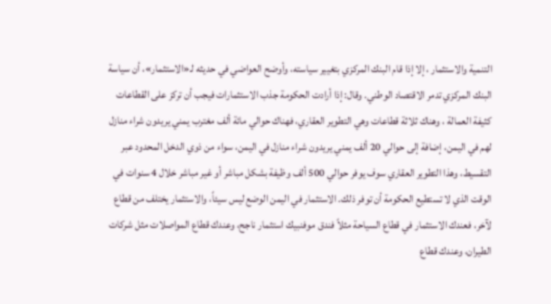التنمية والاستثمار ، إلا إذا قام البنك المركزي بتغيير سياسته، وأوضح العواضي في حديثه لـ«الاستثمار»، أن سياسة البنك المركزي تدمر الاقتصاد الوطني. وقال: إذا أرادت الحكومة جذب الاستثمارات فيجب أن تركز على القطاعات كثيفة العمالة ، وهناك ثلاثة قطاعات وهي التطوير العقاري، فهناك حوالي مائة ألف مغترب يمني يريدون شراء منازل لهم في اليمن، إضافة إلى حوالي 20 ألف يمني يريدون شراء منازل في اليمن، سواء من ذوي الدخل المحدود عبر التقسيط، وهذا التطوير العقاري سوف يوفر حوالي 500 ألف وظيفة بشكل مباشر أو غير مباشر خلال 4 سنوات في الوقت الذي لا تستطيع الحكومة أن توفر ذلك. الاستثمار في اليمن الوضع ليس سيئاً، والاستثمار يختلف من قطاع لآخر، فعندك الاستثمار في قطاع السياحة مثلاً فندق موفنبيك استثمار ناجح، وعندك قطاع المواصلات مثل شركات الطيران، وعندك قطاع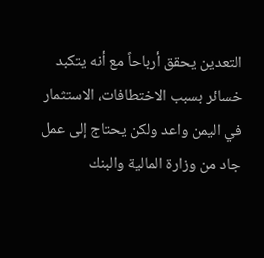التعدين يحقق أرباحاً مع أنه يتكبد خسائر بسبب الاختطافات، الاستثمار في اليمن واعد ولكن يحتاج إلى عمل جاد من وزارة المالية والبنك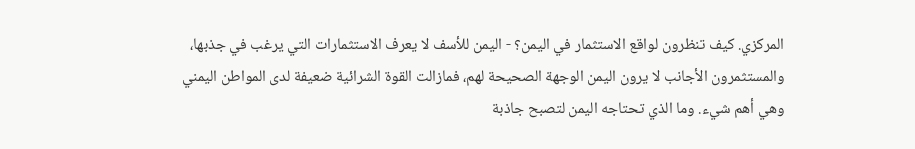المركزي. كيف تنظرون لواقع الاستثمار في اليمن؟ - اليمن للأسف لا يعرف الاستثمارات التي يرغب في جذبها، والمستثمرون الأجانب لا يرون اليمن الوجهة الصحيحة لهم، فمازالت القوة الشرائية ضعيفة لدى المواطن اليمني وهي أهم شيء. وما الذي تحتاجه اليمن لتصبح جاذبة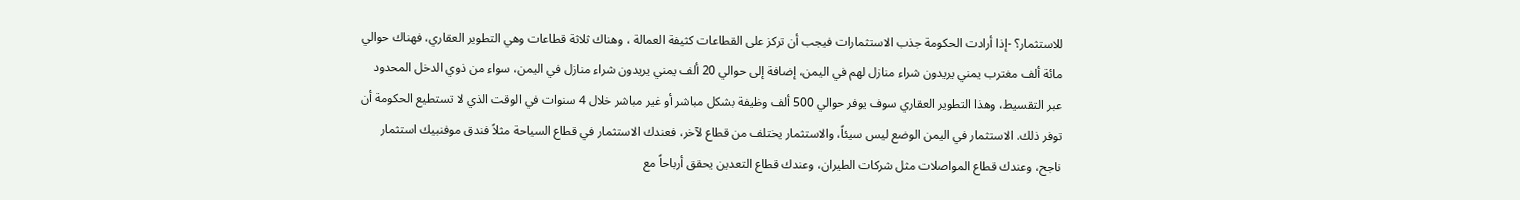للاستثمار؟ -إذا أرادت الحكومة جذب الاستثمارات فيجب أن تركز على القطاعات كثيفة العمالة ، وهناك ثلاثة قطاعات وهي التطوير العقاري، فهناك حوالي مائة ألف مغترب يمني يريدون شراء منازل لهم في اليمن، إضافة إلى حوالي 20 ألف يمني يريدون شراء منازل في اليمن، سواء من ذوي الدخل المحدود عبر التقسيط، وهذا التطوير العقاري سوف يوفر حوالي 500 ألف وظيفة بشكل مباشر أو غير مباشر خلال 4 سنوات في الوقت الذي لا تستطيع الحكومة أن توفر ذلك. الاستثمار في اليمن الوضع ليس سيئاً، والاستثمار يختلف من قطاع لآخر، فعندك الاستثمار في قطاع السياحة مثلاً فندق موفنبيك استثمار ناجح، وعندك قطاع المواصلات مثل شركات الطيران، وعندك قطاع التعدين يحقق أرباحاً مع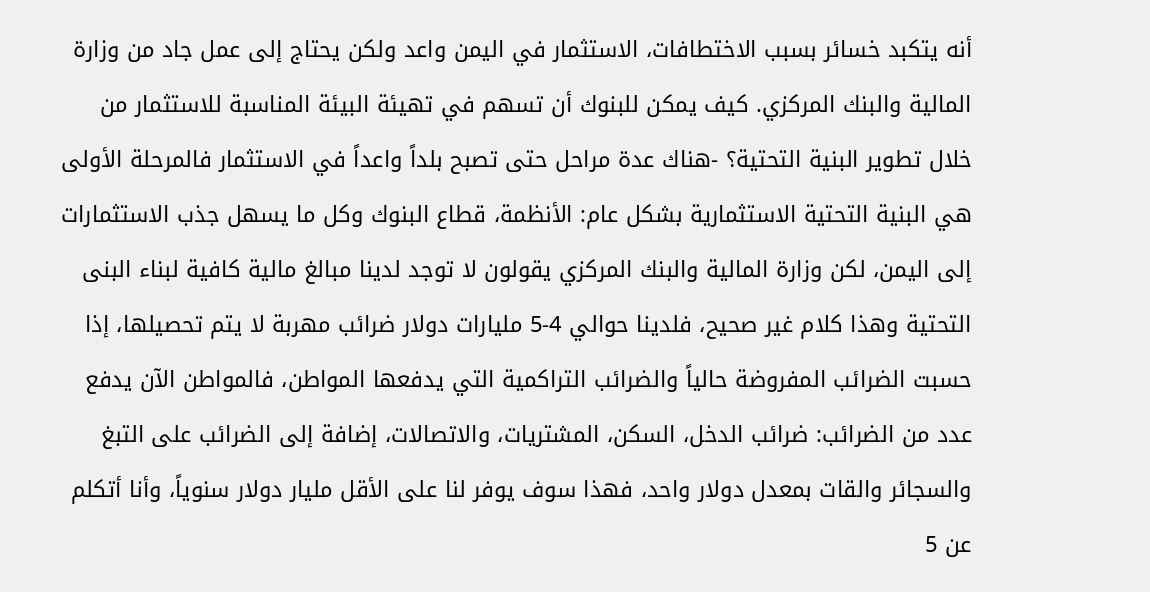أنه يتكبد خسائر بسبب الاختطافات، الاستثمار في اليمن واعد ولكن يحتاج إلى عمل جاد من وزارة المالية والبنك المركزي. كيف يمكن للبنوك أن تسهم في تهيئة البيئة المناسبة للاستثمار من خلال تطوير البنية التحتية؟ -هناك عدة مراحل حتى تصبح بلداً واعداً في الاستثمار فالمرحلة الأولى هي البنية التحتية الاستثمارية بشكل عام: الأنظمة، قطاع البنوك وكل ما يسهل جذب الاستثمارات إلى اليمن، لكن وزارة المالية والبنك المركزي يقولون لا توجد لدينا مبالغ مالية كافية لبناء البنى التحتية وهذا كلام غير صحيح، فلدينا حوالي 4-5 مليارات دولار ضرائب مهربة لا يتم تحصيلها، إذا حسبت الضرائب المفروضة حالياً والضرائب التراكمية التي يدفعها المواطن، فالمواطن الآن يدفع عدد من الضرائب: ضرائب الدخل، السكن، المشتريات، والاتصالات، إضافة إلى الضرائب على التبغ والسجائر والقات بمعدل دولار واحد، فهذا سوف يوفر لنا على الأقل مليار دولار سنوياً، وأنا أتكلم عن 5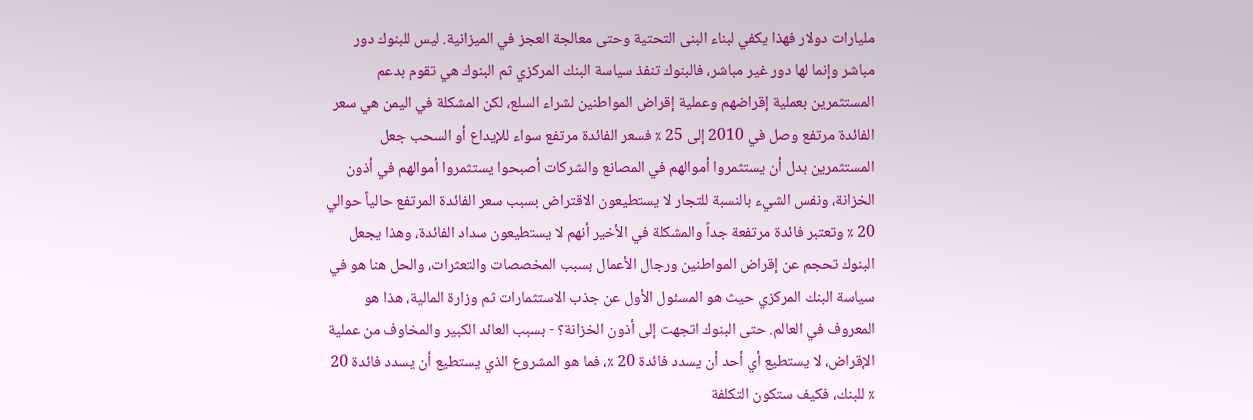مليارات دولار فهذا يكفي لبناء البنى التحتية وحتى معالجة العجز في الميزانية. ليس للبنوك دور مباشر وإنما لها دور غير مباشر، فالبنوك تنفذ سياسة البنك المركزي ثم البنوك هي تقوم بدعم المستثمرين بعملية إقراضهم وعملية إقراض المواطنين لشراء السلع، لكن المشكلة في اليمن هي سعر الفائدة مرتفع وصل في 2010 إلى 25 ٪ فسعر الفائدة مرتفع سواء للإيداع أو السحب جعل المستثمرين بدل أن يستثمروا أموالهم في المصانع والشركات أصبحوا يستثمروا أموالهم في أذون الخزانة، ونفس الشيء بالنسبة للتجار لا يستطيعون الاقتراض بسبب سعر الفائدة المرتفع حالياً حوالي 20 ٪ وتعتبر فائدة مرتفعة جداً والمشكلة في الأخير أنهم لا يستطيعون سداد الفائدة، وهذا يجعل البنوك تحجم عن إقراض المواطنين ورجال الأعمال بسبب المخصصات والتعثرات، والحل هنا هو في سياسة البنك المركزي حيث هو المسئول الأول عن جذب الاستثمارات ثم وزارة المالية، هذا هو المعروف في العالم. حتى البنوك اتجهت إلى أذون الخزانة؟ - بسبب العائد الكبير والمخاوف من عملية الإقراض، لا يستطيع أي أحد أن يسدد فائدة 20 ٪، فما هو المشروع الذي يستطيع أن يسدد فائدة 20 ٪ للبنك، فكيف ستكون التكلفة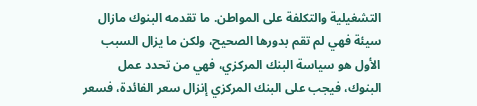التشغيلية والتكلفة على المواطن. ما تقدمه البنوك مازال سيئة فهي لم تقم بدورها الصحيح، ولكن ما يزال السبب الأول هو سياسة البنك المركزي، فهي من تحدد عمل البنوك، فيجب على البنك المركزي إنزال سعر الفائدة، فسعر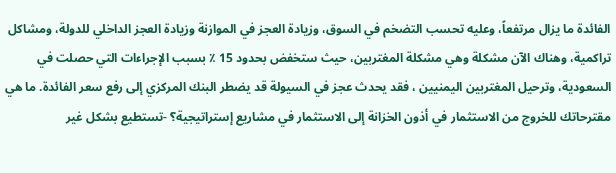الفائدة ما يزال مرتفعاً، وعليه تحسب التضخم في السوق، وزيادة العجز في الموازنة وزيادة العجز الداخلي للدولة، ومشاكل تراكمية، وهناك الآن مشكلة وهي مشكلة المغتربين، حيث ستخفض بحدود 15 ٪ بسبب الإجراءات التي حصلت في السعودية، وترحيل المغتربين اليمنيين ، فقد يحدث عجز في السيولة قد يضطر البنك المركزي إلى رفع سعر الفائدة. ما هي مقترحاتك للخروج من الاستثمار في أذون الخزانة إلى الاستثمار في مشاريع إستراتيجية؟ -تستطيع بشكل غير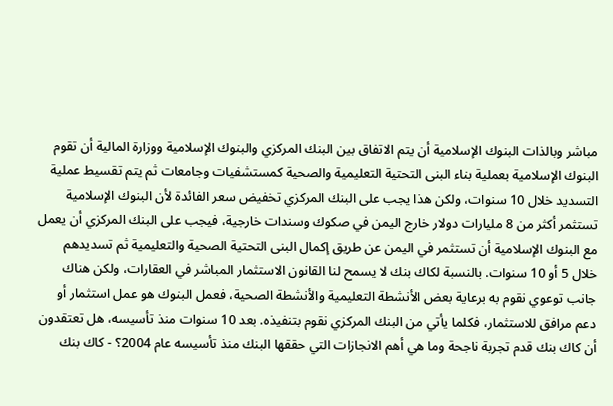مباشر وبالذات البنوك الإسلامية أن يتم الاتفاق بين البنك المركزي والبنوك الإسلامية ووزارة المالية أن تقوم البنوك الإسلامية بعملية بناء البنى التحتية التعليمية والصحية كمستشفيات وجامعات ثم يتم تقسيط عملية التسديد خلال 10 سنوات، ولكن هذا يجب على البنك المركزي تخفيض سعر الفائدة لأن البنوك الإسلامية تستثمر أكثر من 8 مليارات دولار خارج اليمن في صكوك وسندات خارجية، فيجب على البنك المركزي أن يعمل مع البنوك الإسلامية أن تستثمر في اليمن عن طريق إكمال البنى التحتية الصحية والتعليمية ثم تسديدهم خلال 5 أو 10 سنوات. بالنسبة لكاك بنك لا يسمح لنا القانون الاستثمار المباشر في العقارات، ولكن هناك جانب توعوي نقوم به برعاية بعض الأنشطة التعليمية والأنشطة الصحية، فعمل البنوك هو عمل استثمار أو دعم مرافق للاستثمار، فكلما يأتي من البنك المركزي نقوم بتنفيذه. بعد 10 سنوات منذ تأسيسه، هل تعتقدون أن كاك بنك قدم تجربة ناجحة وما هي أهم الانجازات التي حققها البنك منذ تأسيسه عام 2004؟ - كاك بنك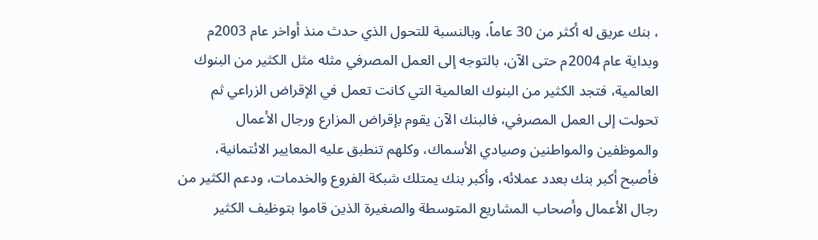، بنك عريق له أكثر من 30 عاماً، وبالنسبة للتحول الذي حدث منذ أواخر عام 2003م وبداية عام 2004م حتى الآن، بالتوجه إلى العمل المصرفي مثله مثل الكثير من البنوك العالمية، فتجد الكثير من البنوك العالمية التي كانت تعمل في الإقراض الزراعي ثم تحولت إلى العمل المصرفي، فالبنك الآن يقوم بإقراض المزارع ورجال الأعمال والموظفين والمواطنين وصيادي الأسماك، وكلهم تنطبق عليه المعايير الائتمانية، فأصبح أكبر بنك بعدد عملائه، وأكبر بنك يمتلك شبكة الفروع والخدمات، ودعم الكثير من رجال الأعمال وأصحاب المشاريع المتوسطة والصغيرة الذين قاموا بتوظيف الكثير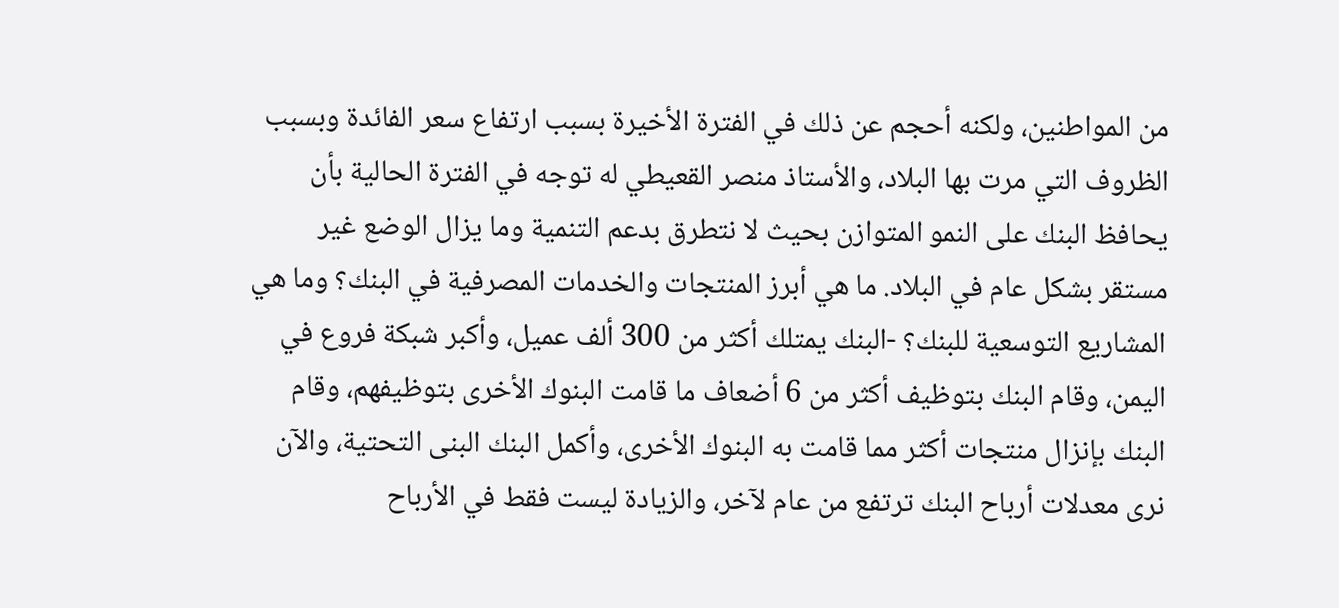من المواطنين، ولكنه أحجم عن ذلك في الفترة الأخيرة بسبب ارتفاع سعر الفائدة وبسبب الظروف التي مرت بها البلاد، والأستاذ منصر القعيطي له توجه في الفترة الحالية بأن يحافظ البنك على النمو المتوازن بحيث لا نتطرق بدعم التنمية وما يزال الوضع غير مستقر بشكل عام في البلاد. ما هي أبرز المنتجات والخدمات المصرفية في البنك؟ وما هي المشاريع التوسعية للبنك؟ -البنك يمتلك أكثر من 300 ألف عميل، وأكبر شبكة فروع في اليمن، وقام البنك بتوظيف أكثر من 6 أضعاف ما قامت البنوك الأخرى بتوظيفهم، وقام البنك بإنزال منتجات أكثر مما قامت به البنوك الأخرى، وأكمل البنك البنى التحتية، والآن نرى معدلات أرباح البنك ترتفع من عام لآخر، والزيادة ليست فقط في الأرباح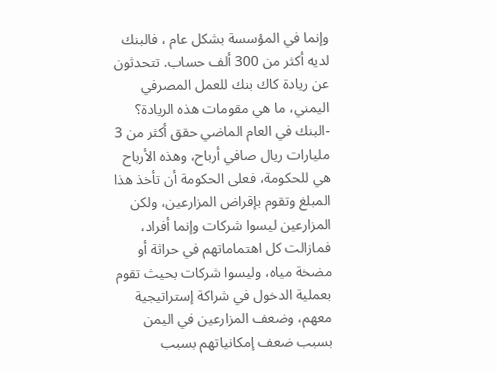وإنما في المؤسسة بشكل عام ، فالبنك لديه أكثر من 300 ألف حساب. تتحدثون عن ريادة كاك بنك للعمل المصرفي اليمني، ما هي مقومات هذه الريادة؟ -البنك في العام الماضي حقق أكثر من 3 مليارات ريال صافي أرباح، وهذه الأرباح هي للحكومة، فعلى الحكومة أن تأخذ هذا المبلغ وتقوم بإقراض المزارعين، ولكن المزارعين ليسوا شركات وإنما أفراد، فمازالت كل اهتماماتهم في حراثة أو مضخة مياه، وليسوا شركات بحيث تقوم بعملية الدخول في شراكة إستراتيجية معهم، وضعف المزارعين في اليمن بسبب ضعف إمكانياتهم بسبب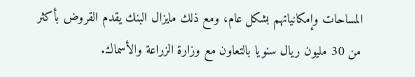المساحات وإمكانياتهم بشكل عام، ومع ذلك مايزال البنك يقدم القروض بأكثر من 30 مليون ريال سنويا بالتعاون مع وزارة الزراعة والأسماك.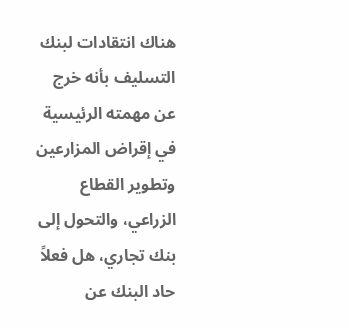هناك انتقادات لبنك التسليف بأنه خرج عن مهمته الرئيسية في إقراض المزارعين وتطوير القطاع الزراعي، والتحول إلى بنك تجاري، هل فعلاً حاد البنك عن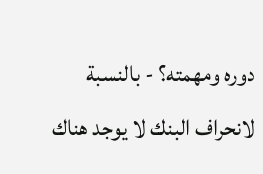دوره ومهمته؟ - بالنسبة لانحراف البنك لا يوجد هناك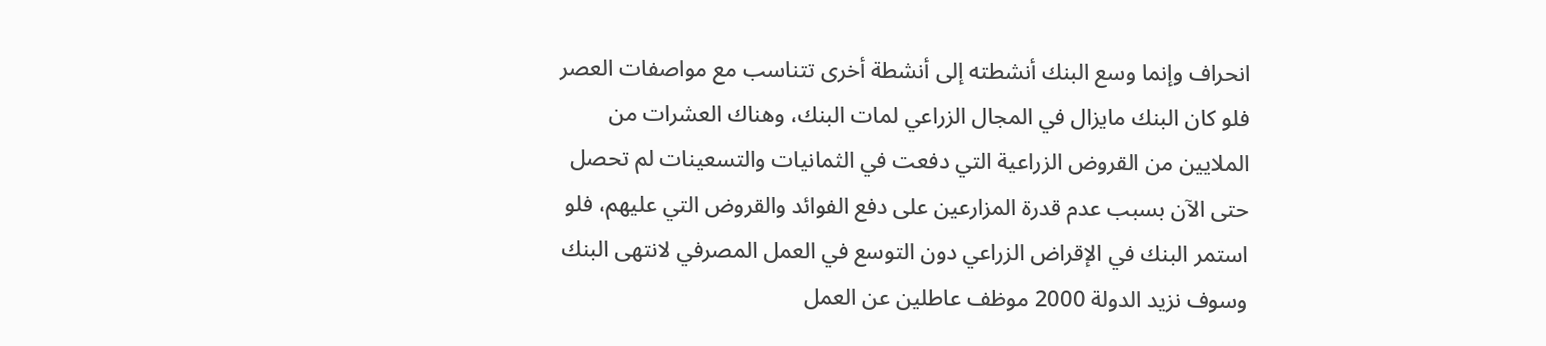انحراف وإنما وسع البنك أنشطته إلى أنشطة أخرى تتناسب مع مواصفات العصر فلو كان البنك مايزال في المجال الزراعي لمات البنك، وهناك العشرات من الملايين من القروض الزراعية التي دفعت في الثمانيات والتسعينات لم تحصل حتى الآن بسبب عدم قدرة المزارعين على دفع الفوائد والقروض التي عليهم، فلو استمر البنك في الإقراض الزراعي دون التوسع في العمل المصرفي لانتهى البنك وسوف نزيد الدولة 2000 موظف عاطلين عن العمل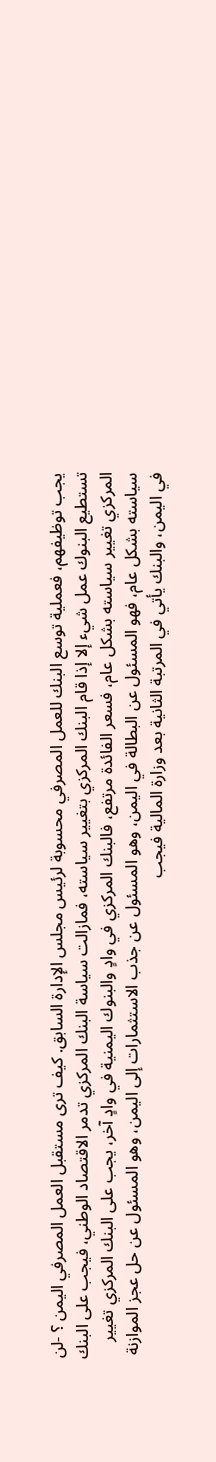يجب توظيفهم، فعملية توسع البنك للعمل المصرفي محسوبة لرئيس مجلس الإدارة السابق. كيف ترى مستقبل العمل المصرفي اليمن ؟ -لن تستطيع البنوك عمل شيء إلا إذا قام البنك المركزي بتغيير سياسته، فمازالت سياسة البنك المركزي تدمر الاقتصاد الوطني، فيجب على البنك المركزي تغيير سياسته بشكل عام، فسعر الفائدة مرتفع، فالبنك المركزي في وادٍ والبنوك اليمنية في وادٍ آخر، يجب على البنك المركزي تغيير سياسته بشكل عام، فهو المسئول عن البطالة في اليمن، وهو المسئول عن جذب الاستثمارات إلى اليمن، وهو المسئول عن حل عجز الموازنة في اليمن، والبنك يأتي في المرتبة الثانية بعد وزارة المالية فيجب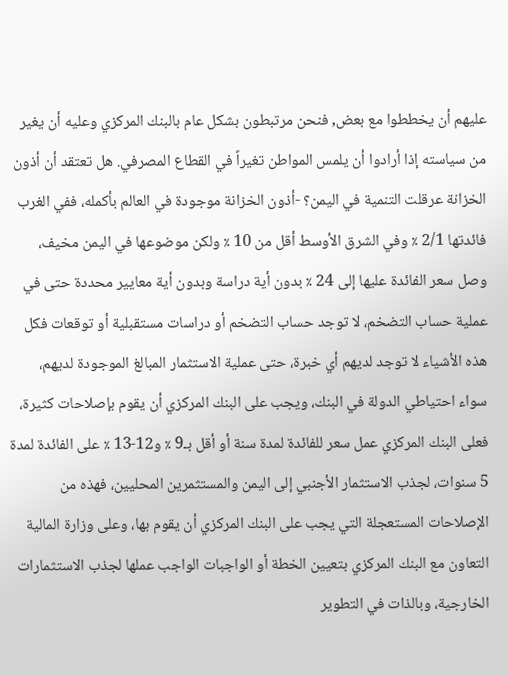عليهم أن يخططوا مع بعض, فنحن مرتبطون بشكل عام بالبنك المركزي وعليه أن يغير من سياسته إذا أرادوا أن يلمس المواطن تغيراً في القطاع المصرفي. هل تعتقد أن أذون الخزانة عرقلت التنمية في اليمن؟ -أذون الخزانة موجودة في العالم بأكمله، ففي الغرب فائدتها 2/1 ٪ وفي الشرق الأوسط أقل من 10 ٪ ولكن موضوعها في اليمن مخيف، وصل سعر الفائدة عليها إلى 24 ٪ بدون أية دراسة وبدون أية معايير محددة حتى في عملية حساب التضخم، لا توجد حساب التضخم أو دراسات مستقبلية أو توقعات فكل هذه الأشياء لا توجد لديهم أي خبرة، حتى عملية الاستثمار المبالغ الموجودة لديهم، سواء احتياطي الدولة في البنك، ويجب على البنك المركزي أن يقوم بإصلاحات كثيرة، فعلى البنك المركزي عمل سعر للفائدة لمدة سنة أو أقل بـ9 ٪ و12-13 ٪ على الفائدة لمدة 5 سنوات، لجذب الاستثمار الأجنبي إلى اليمن والمستثمرين المحليين، فهذه من الإصلاحات المستعجلة التي يجب على البنك المركزي أن يقوم بها، وعلى وزارة المالية التعاون مع البنك المركزي بتعيين الخطة أو الواجبات الواجب عملها لجذب الاستثمارات الخارجية، وبالذات في التطوير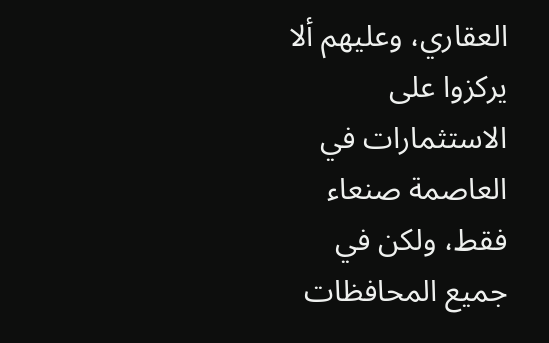العقاري، وعليهم ألا يركزوا على الاستثمارات في العاصمة صنعاء فقط، ولكن في جميع المحافظات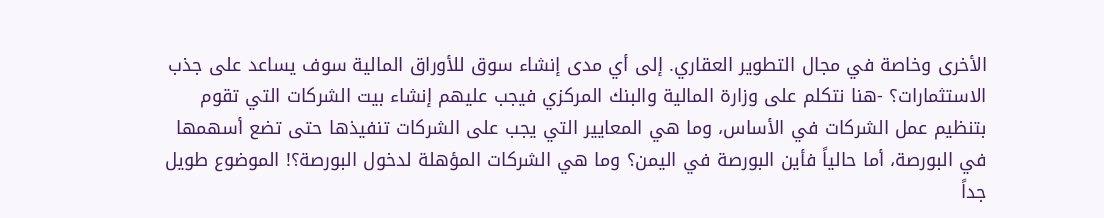الأخرى وخاصة في مجال التطوير العقاري. إلى أي مدى إنشاء سوق للأوراق المالية سوف يساعد على جذب الاستثمارات؟ -هنا نتكلم على وزارة المالية والبنك المركزي فيجب عليهم إنشاء بيت الشركات التي تقوم بتنظيم عمل الشركات في الأساس، وما هي المعايير التي يجب على الشركات تنفيذها حتى تضع أسهمها في البورصة، أما حالياً فأين البورصة في اليمن؟ وما هي الشركات المؤهلة لدخول البورصة؟! الموضوع طويل جداً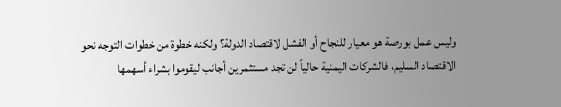وليس عمل بورصة هو معيار للنجاح أو الفشل لاقتصاد الدولة؟ ولكنه خطوة من خطوات التوجه نحو الاقتصاد السليم، فالشركات اليمنية حالياً لن تجد مستثمرين أجانب ليقوموا بشراء أسهمها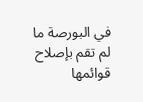في البورصة ما لم تقم بإصلاح قوائمها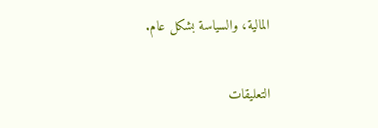المالية، والسياسة بشكل عام.

التعليقات